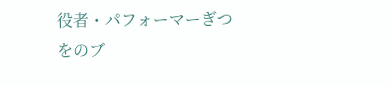役者・パフォーマーぎつをのブ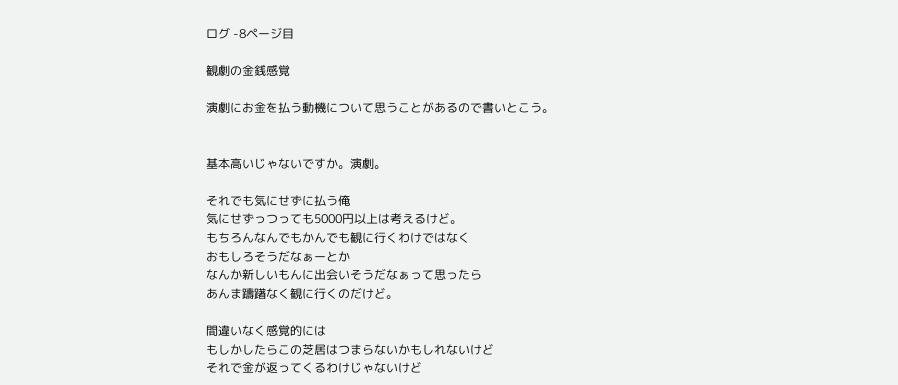ログ -8ページ目

観劇の金銭感覚

演劇にお金を払う動機について思うことがあるので書いとこう。


基本高いじゃないですか。演劇。

それでも気にせずに払う俺
気にせずっつっても5000円以上は考えるけど。
もちろんなんでもかんでも観に行くわけではなく
おもしろそうだなぁーとか
なんか新しいもんに出会いそうだなぁって思ったら
あんま躊躇なく観に行くのだけど。

間違いなく感覚的には
もしかしたらこの芝居はつまらないかもしれないけど
それで金が返ってくるわけじゃないけど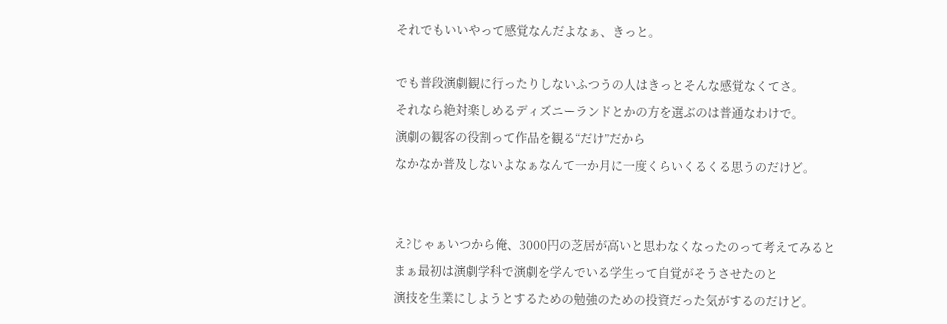それでもいいやって感覚なんだよなぁ、きっと。

でも普段演劇観に行ったりしないふつうの人はきっとそんな感覚なくてさ。
それなら絶対楽しめるディズニーランドとかの方を選ぶのは普通なわけで。
演劇の観客の役割って作品を観る“だけ”だから
なかなか普及しないよなぁなんて一か月に一度くらいくるくる思うのだけど。


え?じゃぁいつから俺、3000円の芝居が高いと思わなくなったのって考えてみると
まぁ最初は演劇学科で演劇を学んでいる学生って自覚がそうさせたのと
演技を生業にしようとするための勉強のための投資だった気がするのだけど。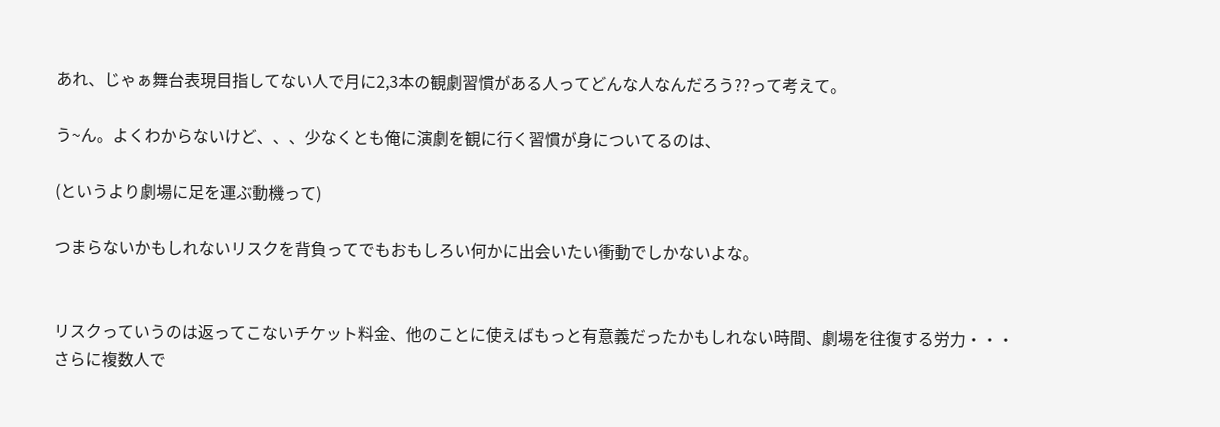あれ、じゃぁ舞台表現目指してない人で月に2,3本の観劇習慣がある人ってどんな人なんだろう??って考えて。

う~ん。よくわからないけど、、、少なくとも俺に演劇を観に行く習慣が身についてるのは、

(というより劇場に足を運ぶ動機って)

つまらないかもしれないリスクを背負ってでもおもしろい何かに出会いたい衝動でしかないよな。


リスクっていうのは返ってこないチケット料金、他のことに使えばもっと有意義だったかもしれない時間、劇場を往復する労力・・・
さらに複数人で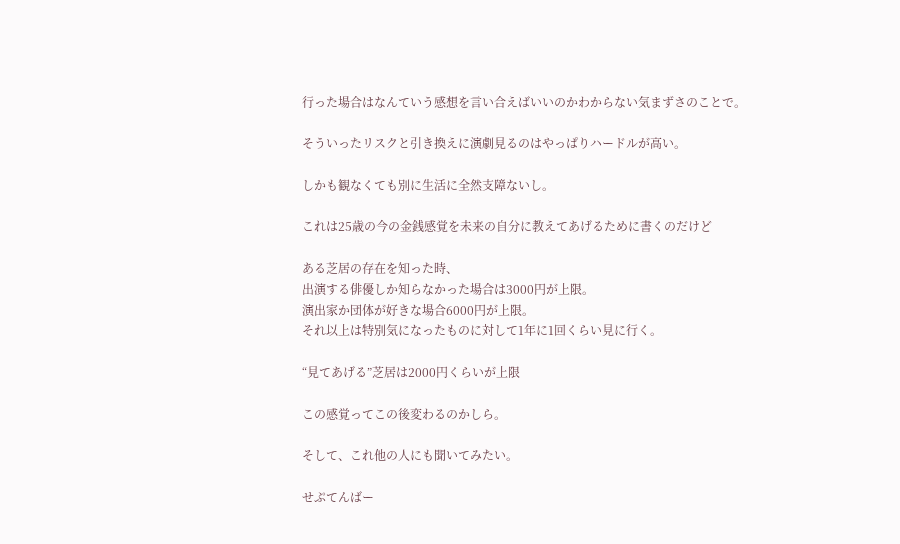行った場合はなんていう感想を言い合えばいいのかわからない気まずさのことで。

そういったリスクと引き換えに演劇見るのはやっぱりハードルが高い。

しかも観なくても別に生活に全然支障ないし。

これは25歳の今の金銭感覚を未来の自分に教えてあげるために書くのだけど

ある芝居の存在を知った時、
出演する俳優しか知らなかった場合は3000円が上限。
演出家か団体が好きな場合6000円が上限。
それ以上は特別気になったものに対して1年に1回くらい見に行く。

“見てあげる”芝居は2000円くらいが上限

この感覚ってこの後変わるのかしら。

そして、これ他の人にも聞いてみたい。

せぷてんばー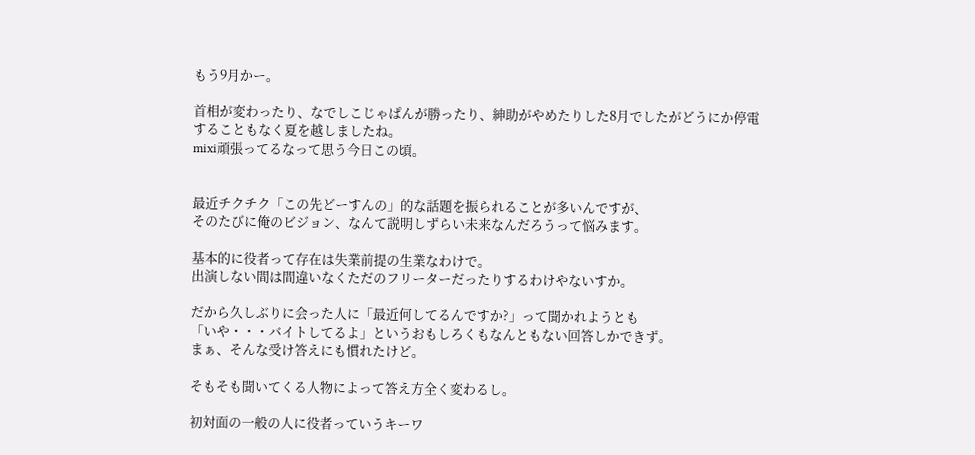もう9月かー。

首相が変わったり、なでしこじゃぱんが勝ったり、紳助がやめたりした8月でしたがどうにか停電することもなく夏を越しましたね。
mixi頑張ってるなって思う今日この頃。


最近チクチク「この先どーすんの」的な話題を振られることが多いんですが、
そのたびに俺のビジョン、なんて説明しずらい未来なんだろうって悩みます。

基本的に役者って存在は失業前提の生業なわけで。
出演しない間は間違いなくただのフリーターだったりするわけやないすか。

だから久しぶりに会った人に「最近何してるんですか?」って聞かれようとも
「いや・・・バイトしてるよ」というおもしろくもなんともない回答しかできず。
まぁ、そんな受け答えにも慣れたけど。

そもそも聞いてくる人物によって答え方全く変わるし。

初対面の一般の人に役者っていうキーワ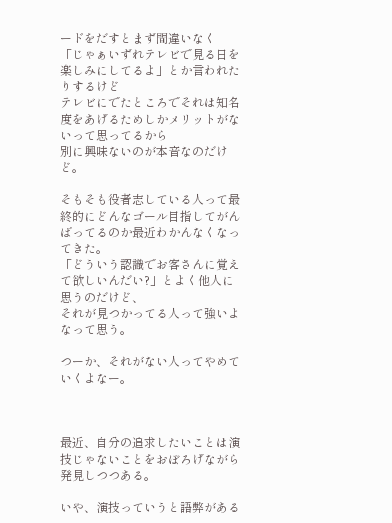ードをだすとまず間違いなく
「じゃぁいずれテレビで見る日を楽しみにしてるよ」とか言われたりするけど
テレビにでたところでそれは知名度をあげるためしかメリットがないって思ってるから
別に興味ないのが本音なのだけど。

そもそも役者志している人って最終的にどんなゴール目指してがんばってるのか最近わかんなくなってきた。
「どういう認識でお客さんに覚えて欲しいんだい?」とよく他人に思うのだけど、
それが見つかってる人って強いよなって思う。

つーか、それがない人ってやめていくよなー。



最近、自分の追求したいことは演技じゃないことをおぼろげながら発見しつつある。

いや、演技っていうと語弊がある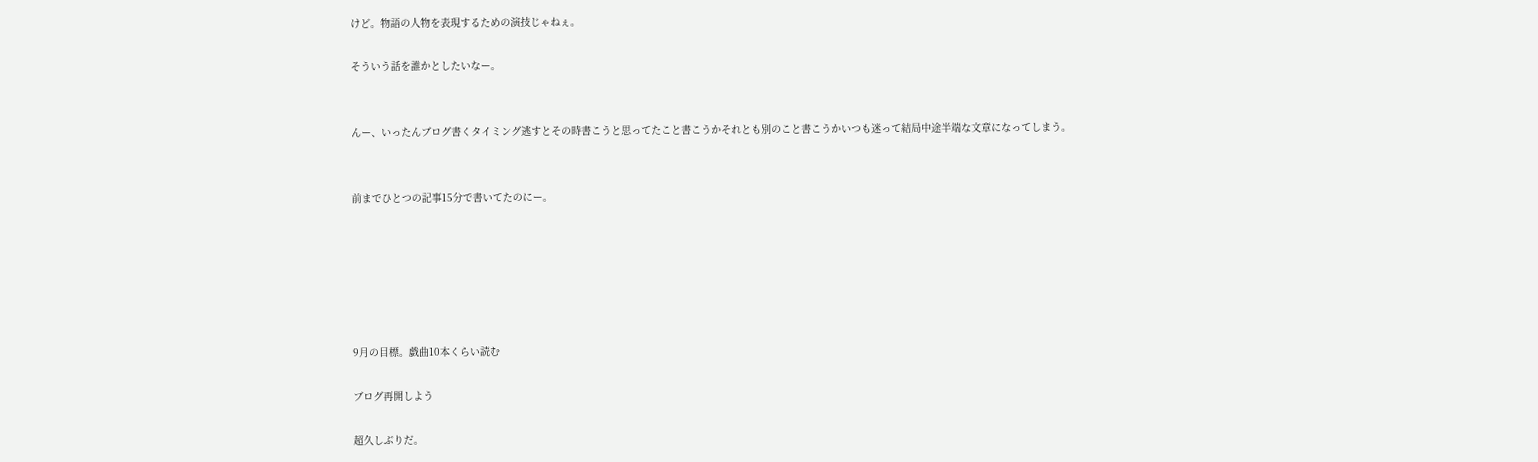けど。物語の人物を表現するための演技じゃねぇ。

そういう話を誰かとしたいなー。


んー、いったんブログ書くタイミング逃すとその時書こうと思ってたこと書こうかそれとも別のこと書こうかいつも迷って結局中途半端な文章になってしまう。


前までひとつの記事15分で書いてたのにー。






9月の目標。戯曲10本くらい読む

ブログ再開しよう

超久しぶりだ。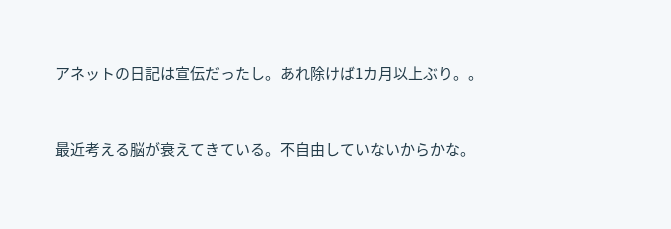アネットの日記は宣伝だったし。あれ除けば1カ月以上ぶり。。


最近考える脳が衰えてきている。不自由していないからかな。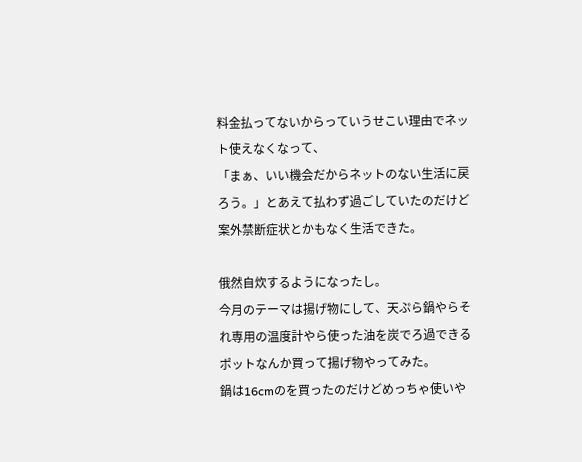料金払ってないからっていうせこい理由でネット使えなくなって、
「まぁ、いい機会だからネットのない生活に戻ろう。」とあえて払わず過ごしていたのだけど
案外禁断症状とかもなく生活できた。

俄然自炊するようになったし。
今月のテーマは揚げ物にして、天ぷら鍋やらそれ専用の温度計やら使った油を炭でろ過できるポットなんか買って揚げ物やってみた。
鍋は16cmのを買ったのだけどめっちゃ使いや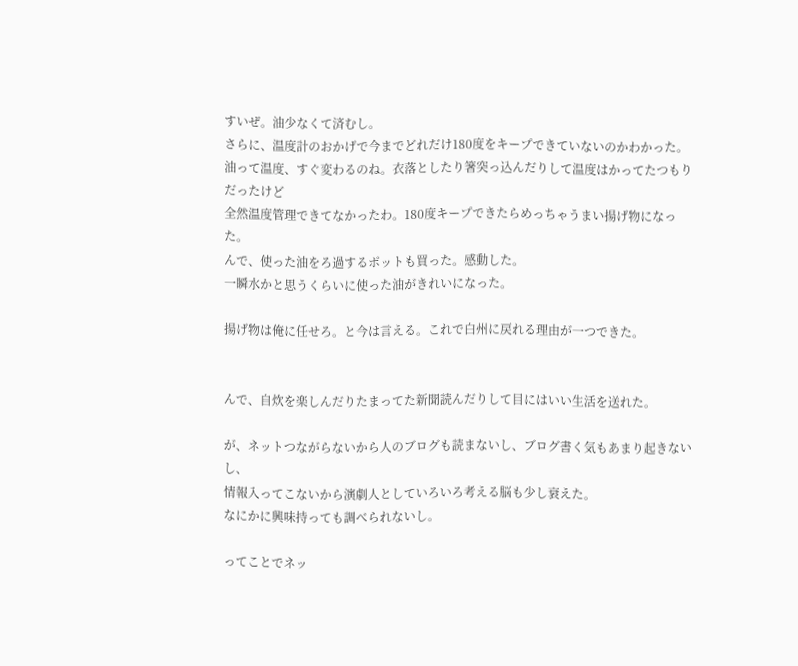すいぜ。油少なくて済むし。
さらに、温度計のおかげで今までどれだけ180度をキープできていないのかわかった。
油って温度、すぐ変わるのね。衣落としたり箸突っ込んだりして温度はかってたつもりだったけど
全然温度管理できてなかったわ。180度キープできたらめっちゃうまい揚げ物になった。
んで、使った油をろ過するポットも買った。感動した。
一瞬水かと思うくらいに使った油がきれいになった。

揚げ物は俺に任せろ。と今は言える。これで白州に戻れる理由が一つできた。


んで、自炊を楽しんだりたまってた新聞読んだりして目にはいい生活を送れた。

が、ネットつながらないから人のブログも読まないし、ブログ書く気もあまり起きないし、
情報入ってこないから演劇人としていろいろ考える脳も少し衰えた。
なにかに興味持っても調べられないし。

ってことでネッ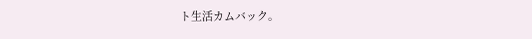ト生活カムバック。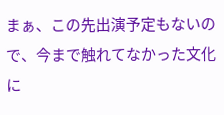まぁ、この先出演予定もないので、今まで触れてなかった文化に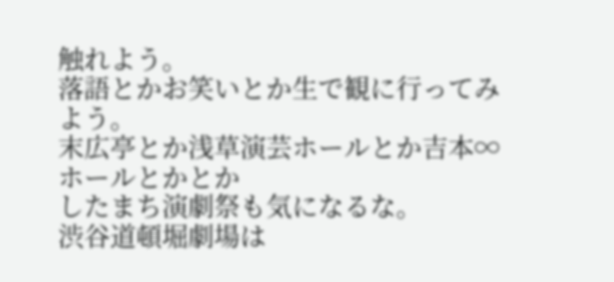触れよう。
落語とかお笑いとか生で観に行ってみよう。
末広亭とか浅草演芸ホールとか吉本∞ホールとかとか
したまち演劇祭も気になるな。
渋谷道頓堀劇場は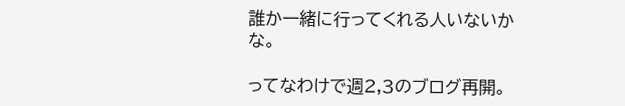誰か一緒に行ってくれる人いないかな。

ってなわけで週2,3のブログ再開。